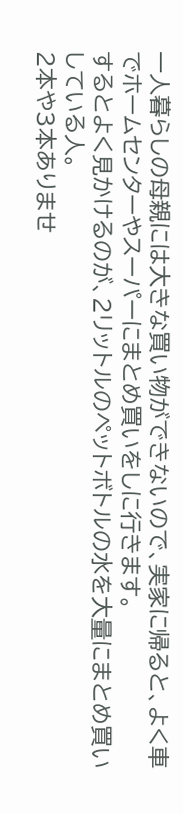一人暮らしの母親には大きな買い物ができないので、実家に帰ると、よく車でホームセンターやスーパーにまとめ買いをしに行きます。
するとよく見かけるのが、2リットルのペットボトルの水を大量にまとめ買いしている人。
2本や3本ありませ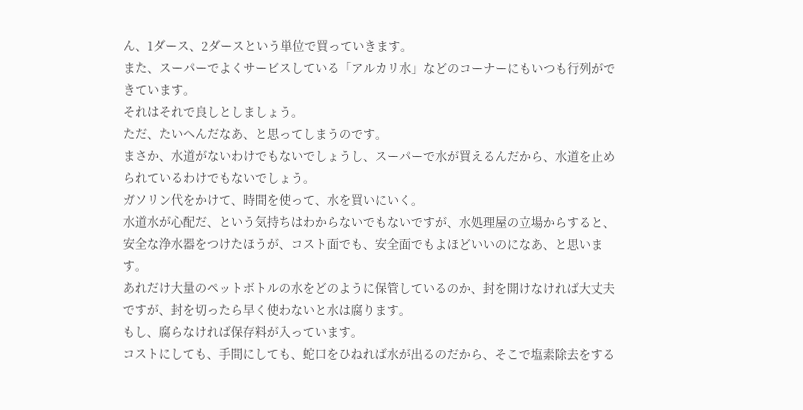ん、1ダース、2ダースという単位で買っていきます。
また、スーパーでよくサービスしている「アルカリ水」などのコーナーにもいつも行列ができています。
それはそれで良しとしましょう。
ただ、たいへんだなあ、と思ってしまうのです。
まさか、水道がないわけでもないでしょうし、スーパーで水が買えるんだから、水道を止められているわけでもないでしょう。
ガソリン代をかけて、時間を使って、水を買いにいく。
水道水が心配だ、という気持ちはわからないでもないですが、水処理屋の立場からすると、安全な浄水器をつけたほうが、コスト面でも、安全面でもよほどいいのになあ、と思います。
あれだけ大量のペットボトルの水をどのように保管しているのか、封を開けなければ大丈夫ですが、封を切ったら早く使わないと水は腐ります。
もし、腐らなければ保存料が入っています。
コストにしても、手間にしても、蛇口をひねれば水が出るのだから、そこで塩素除去をする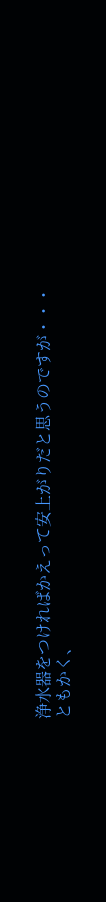浄水器をつければかえって安上がりだと思うのですが・・・
ともかく、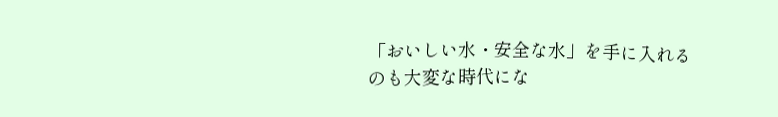「おいしい水・安全な水」を手に入れるのも大変な時代にな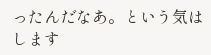ったんだなあ。という気はします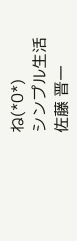ね(*0*)
シンプル生活
佐藤 晋一